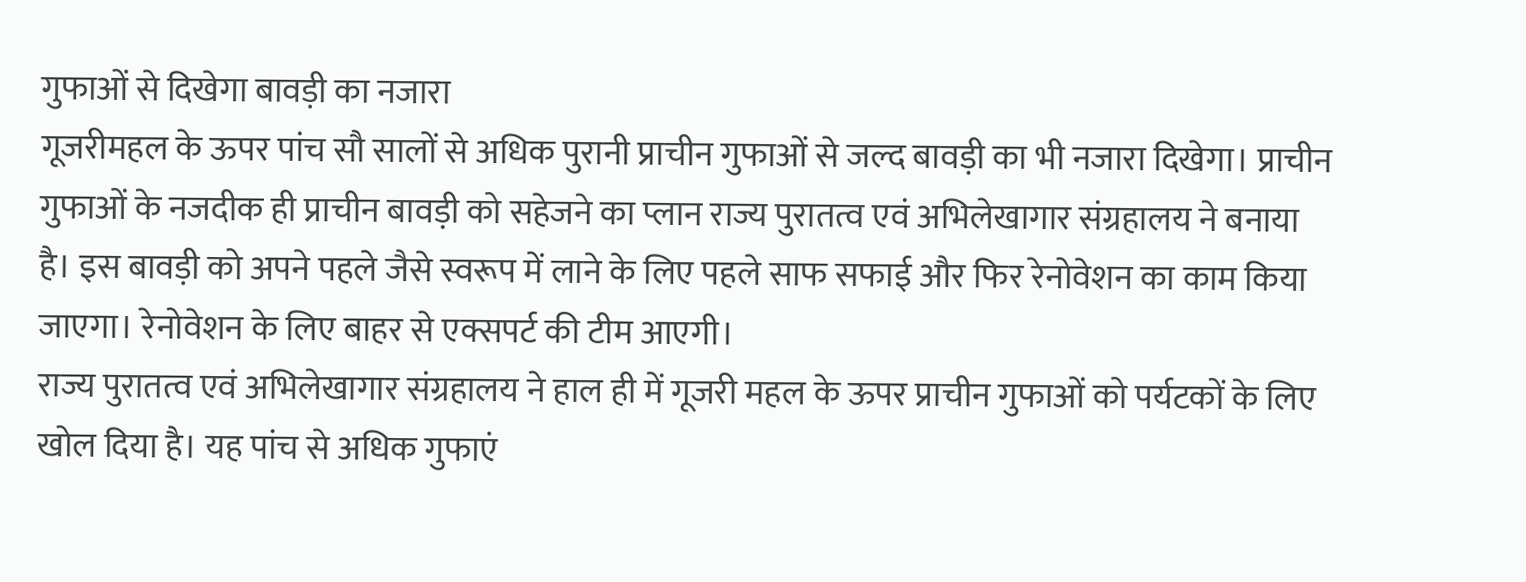गुफाओं से दिखेगा बावड़ी का नजारा
गूजरीमहल के ऊपर पांच सौ सालों से अधिक पुरानी प्राचीन गुफाओं से जल्द बावड़ी का भी नजारा दिखेगा। प्राचीन गुफाओं के नजदीक ही प्राचीन बावड़ी को सहेजने का प्लान राज्य पुरातत्व एवं अभिलेखागार संग्रहालय ने बनाया है। इस बावड़ी को अपने पहले जैसे स्वरूप में लाने के लिए पहले साफ सफाई और फिर रेनोवेशन का काम किया जाएगा। रेनोवेशन के लिए बाहर से एक्सपर्ट की टीम आएगी।
राज्य पुरातत्व एवं अभिलेखागार संग्रहालय ने हाल ही में गूजरी महल के ऊपर प्राचीन गुफाओं को पर्यटकों के लिए खोल दिया है। यह पांच से अधिक गुफाएं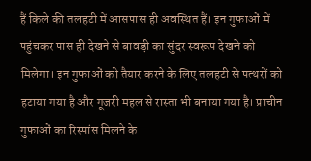हैं किले की तलहटी में आसपास ही अवस्थित हैं। इन गुफाओं में पहुंचकर पास ही देखने से बावड़ी का सुंदर स्वरूप देखने को मिलेगा। इन गुफाओं को तैयार करने के लिए तलहटी से पत्थरों को हटाया गया है और गूजरी महल से रास्ता भी बनाया गया है। प्राचीन गुफाओं का रिस्पांस मिलने के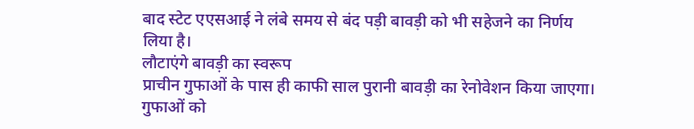बाद स्टेट एएसआई ने लंबे समय से बंद पड़ी बावड़ी को भी सहेजने का निर्णय लिया है।
लौटाएंगे बावड़ी का स्वरूप
प्राचीन गुफाओं के पास ही काफी साल पुरानी बावड़ी का रेनोवेशन किया जाएगा। गुफाओं को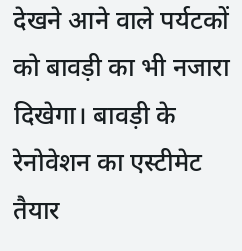देखने आने वाले पर्यटकों को बावड़ी का भी नजारा दिखेगा। बावड़ी के रेनोवेशन का एस्टीमेट तैयार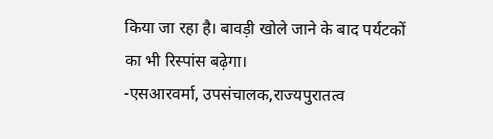किया जा रहा है। बावड़ी खोले जाने के बाद पर्यटकों का भी रिस्पांस बढ़ेगा।
-एसआरवर्मा, उपसंचालक,राज्यपुरातत्व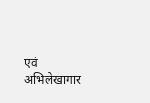एवं अभिलेखागार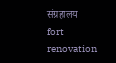संग्रहालय
fort renovation